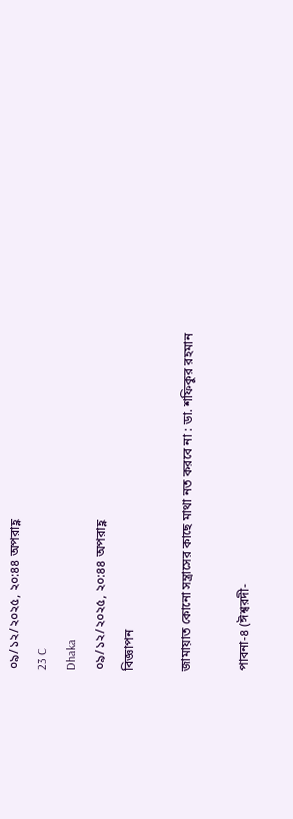০৯/১২/২০২৫, ২০:৪৪ অপরাহ্ণ
23 C
Dhaka
০৯/১২/২০২৫, ২০:৪৪ অপরাহ্ণ
বিজ্ঞাপন

জামায়াত কোনো সন্ত্রাসের কাছে মাথা নত করবে না : ডা. শফিকুর রহমান

পাবনা-৪ (ঈশ্বরদী-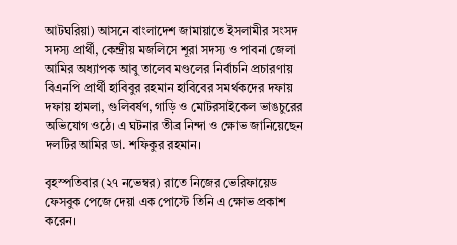আটঘরিয়া) আসনে বাংলাদেশ জামায়াতে ইসলামীর সংসদ সদস্য প্রার্থী, কেন্দ্রীয় মজলিসে শূরা সদস্য ও পাবনা জেলা আমির অধ্যাপক আবু তালেব মণ্ডলের নির্বাচনি প্রচারণায় বিএনপি প্রার্থী হাবিবুর রহমান হাবিবের সমর্থকদের দফায় দফায় হামলা, গুলিবর্ষণ, গাড়ি ও মোটরসাইকেল ভাঙচুরের অভিযোগ ওঠে। এ ঘটনার তীব্র নিন্দা ও ক্ষোভ জানিয়েছেন দলটির আমির ডা. শফিকুর রহমান।

বৃহস্পতিবার (২৭ নভেম্বর) রাতে নিজের ভেরিফায়েড ফেসবুক পেজে দেয়া এক পোস্টে তিনি এ ক্ষোভ প্রকাশ করেন।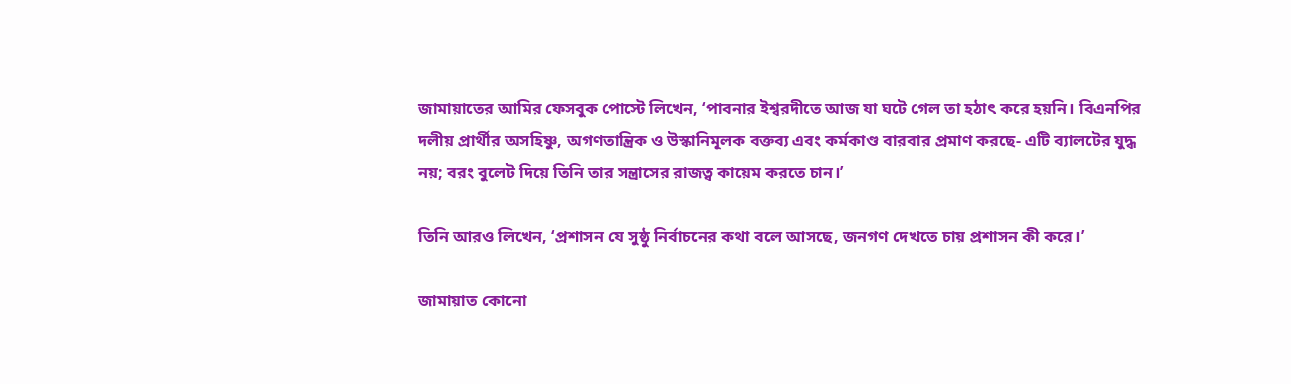জামায়াতের আমির ফেসবুক পোস্টে লিখেন, ‘পাবনার ইশ্বরদীতে আজ যা ঘটে গেল তা হঠাৎ করে হয়নি। বিএনপির দলীয় প্রার্থীর অসহিষ্ণু, অগণতান্ত্রিক ও উস্কানিমূলক বক্তব্য এবং কর্মকাণ্ড বারবার প্রমাণ করছে- এটি ব্যালটের যুদ্ধ নয়; বরং বুলেট দিয়ে তিনি তার সন্ত্রাসের রাজত্ব কায়েম করতে চান।’

তিনি আরও লিখেন, ‘প্রশাসন যে সুষ্ঠু নির্বাচনের কথা বলে আসছে, জনগণ দেখতে চায় প্রশাসন কী করে।’

জামায়াত কোনো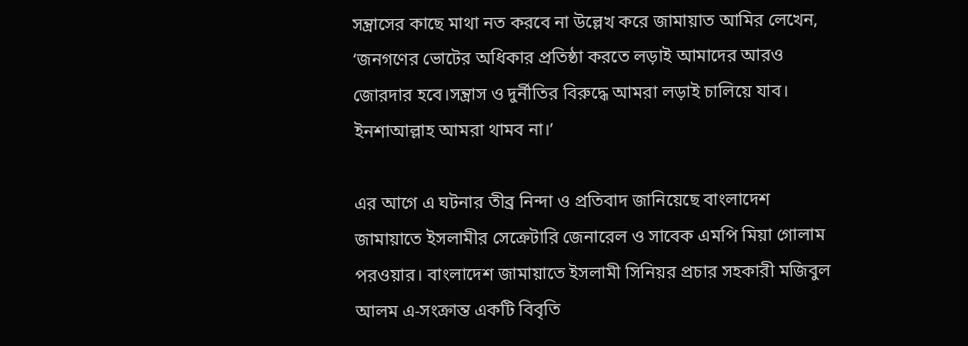সন্ত্রাসের কাছে মাথা নত করবে না উল্লেখ করে জামায়াত আমির লেখেন, ‘জনগণের ভোটের অধিকার প্রতিষ্ঠা করতে লড়াই আমাদের আরও জোরদার হবে।সন্ত্রাস ও দুর্নীতির বিরুদ্ধে আমরা লড়াই চালিয়ে যাব। ইনশাআল্লাহ আমরা থামব না।’

এর আগে এ ঘটনার তীব্র নিন্দা ও প্রতিবাদ জানিয়েছে বাংলাদেশ জামায়াতে ইসলামীর সেক্রেটারি জেনারেল ও সাবেক এমপি মিয়া গোলাম পরওয়ার। বাংলাদেশ জামায়াতে ইসলামী সিনিয়র প্রচার সহকারী মজিবুল আলম এ-সংক্রান্ত একটি বিবৃতি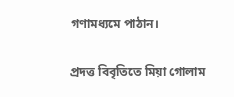গণামধ্যমে পাঠান।

প্রদত্ত বিবৃতিতে মিয়া গোলাম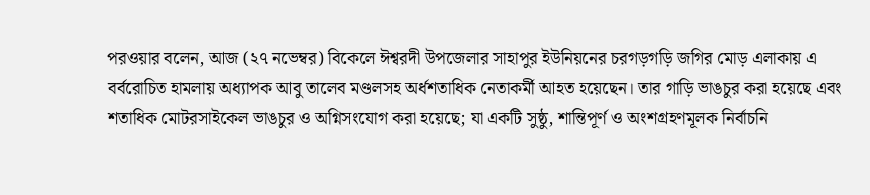পরওয়ার বলেন, আজ (২৭ নভেম্বর) বিকেলে ঈশ্বরদী উপজেলার সাহাপুর ইউনিয়নের চরগড়গড়ি জগির মোড় এলাকায় এ বর্বরোচিত হামলায় অধ্যাপক আবু তালেব মণ্ডলসহ অর্ধশতাধিক নেতাকর্মী আহত হয়েছেন। তার গাড়ি ভাঙচুর করা হয়েছে এবং শতাধিক মোটরসাইকেল ভাঙচুর ও অগ্নিসংযোগ করা হয়েছে; যা একটি সুষ্ঠু, শান্তিপূর্ণ ও অংশগ্রহণমূলক নির্বাচনি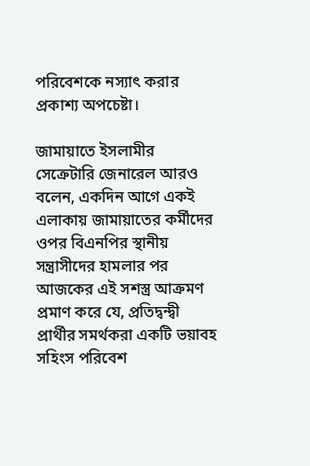পরিবেশকে নস্যাৎ করার প্রকাশ্য অপচেষ্টা।

জামায়াতে ইসলামীর সেক্রেটারি জেনারেল আরও বলেন, একদিন আগে একই এলাকায় জামায়াতের কর্মীদের ওপর বিএনপির স্থানীয় সন্ত্রাসীদের হামলার পর আজকের এই সশস্ত্র আক্রমণ প্রমাণ করে যে, প্রতিদ্বন্দ্বী প্রার্থীর সমর্থকরা একটি ভয়াবহ সহিংস পরিবেশ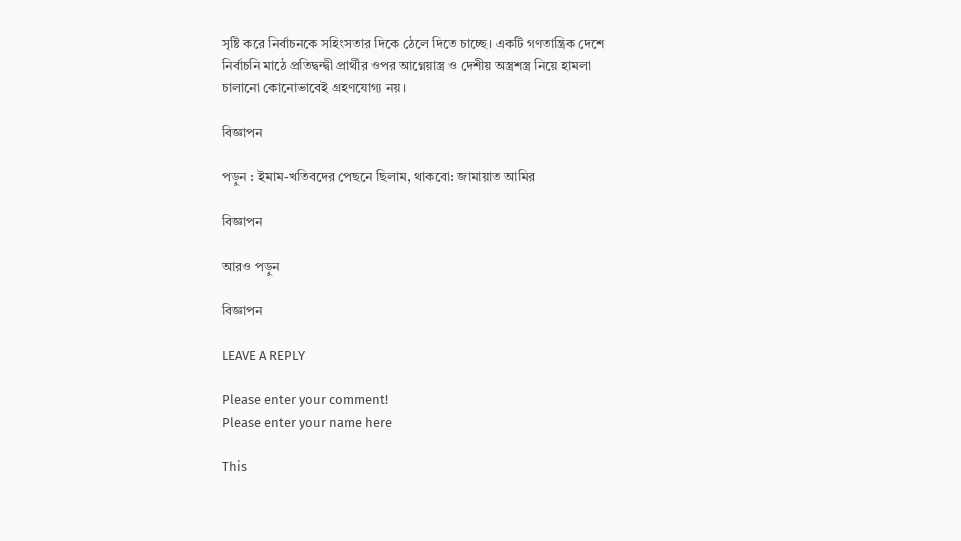সৃষ্টি করে নির্বাচনকে সহিংসতার দিকে ঠেলে দিতে চাচ্ছে। একটি গণতান্ত্রিক দেশে নির্বাচনি মাঠে প্রতিদ্বন্দ্বী প্রার্থীর ওপর আগ্নেয়াস্ত্র ও দেশীয় অস্ত্রশস্ত্র নিয়ে হামলা চালানো কোনোভাবেই গ্রহণযোগ্য নয়।

বিজ্ঞাপন

পড়ুন : ইমাম-খতিবদের পেছনে ছিলাম, থাকবো: জামায়াত আমির

বিজ্ঞাপন

আরও পড়ুন

বিজ্ঞাপন

LEAVE A REPLY

Please enter your comment!
Please enter your name here

This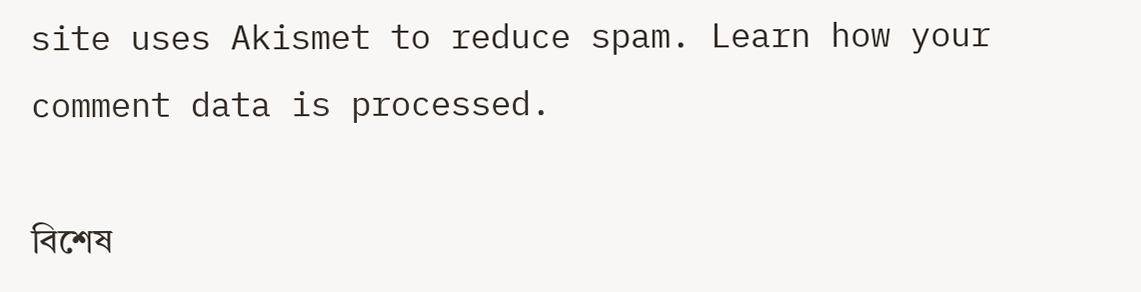site uses Akismet to reduce spam. Learn how your comment data is processed.

বিশেষ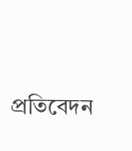প্রতিবেদন